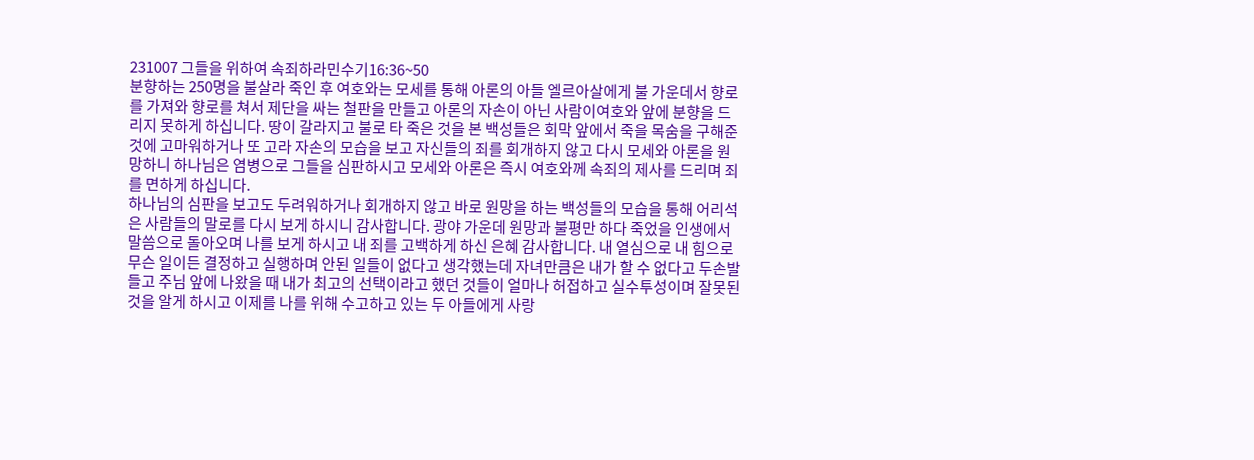231007 그들을 위하여 속죄하라민수기16:36~50
분향하는 250명을 불살라 죽인 후 여호와는 모세를 통해 아론의 아들 엘르아살에게 불 가운데서 향로를 가져와 향로를 쳐서 제단을 싸는 철판을 만들고 아론의 자손이 아닌 사람이여호와 앞에 분향을 드리지 못하게 하십니다. 땅이 갈라지고 불로 타 죽은 것을 본 백성들은 회막 앞에서 죽을 목숨을 구해준 것에 고마워하거나 또 고라 자손의 모습을 보고 자신들의 죄를 회개하지 않고 다시 모세와 아론을 원망하니 하나님은 염병으로 그들을 심판하시고 모세와 아론은 즉시 여호와께 속죄의 제사를 드리며 죄를 면하게 하십니다.
하나님의 심판을 보고도 두려워하거나 회개하지 않고 바로 원망을 하는 백성들의 모습을 통해 어리석은 사람들의 말로를 다시 보게 하시니 감사합니다. 광야 가운데 원망과 불평만 하다 죽었을 인생에서 말씀으로 돌아오며 나를 보게 하시고 내 죄를 고백하게 하신 은혜 감사합니다. 내 열심으로 내 힘으로 무슨 일이든 결정하고 실행하며 안된 일들이 없다고 생각했는데 자녀만큼은 내가 할 수 없다고 두손발 들고 주님 앞에 나왔을 때 내가 최고의 선택이라고 했던 것들이 얼마나 허접하고 실수투성이며 잘못된 것을 알게 하시고 이제를 나를 위해 수고하고 있는 두 아들에게 사랑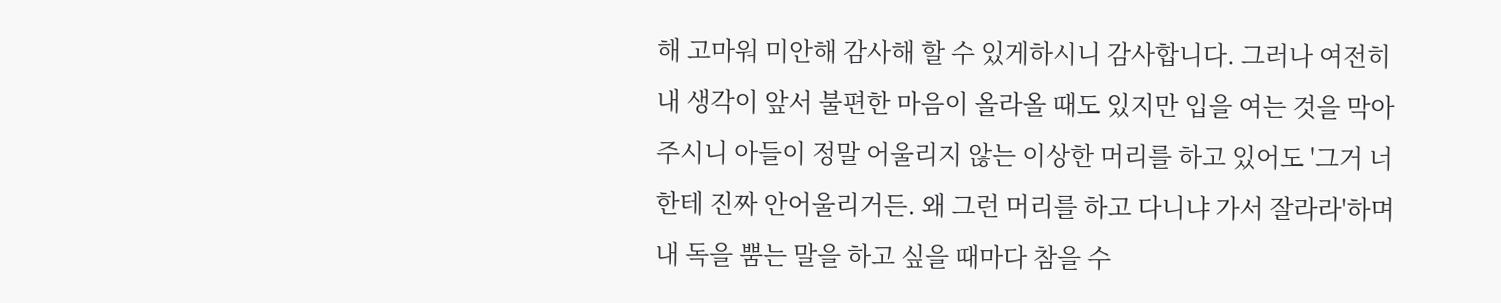해 고마워 미안해 감사해 할 수 있게하시니 감사합니다. 그러나 여전히 내 생각이 앞서 불편한 마음이 올라올 때도 있지만 입을 여는 것을 막아주시니 아들이 정말 어울리지 않는 이상한 머리를 하고 있어도 '그거 너한테 진짜 안어울리거든. 왜 그런 머리를 하고 다니냐 가서 잘라라'하며 내 독을 뿜는 말을 하고 싶을 때마다 참을 수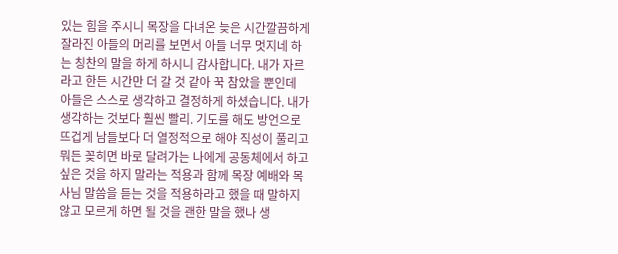있는 힘을 주시니 목장을 다녀온 늦은 시간깔끔하게 잘라진 아들의 머리를 보면서 아들 너무 멋지네 하는 칭찬의 말을 하게 하시니 감사합니다. 내가 자르라고 한든 시간만 더 갈 것 같아 꾹 참았을 뿐인데 아들은 스스로 생각하고 결정하게 하셨습니다. 내가 생각하는 것보다 훨씬 빨리. 기도를 해도 방언으로 뜨겁게 남들보다 더 열정적으로 해야 직성이 풀리고 뭐든 꽂히면 바로 달려가는 나에게 공동체에서 하고 싶은 것을 하지 말라는 적용과 함께 목장 예배와 목사님 말씀을 듣는 것을 적용하라고 했을 때 말하지 않고 모르게 하면 될 것을 괜한 말을 했나 생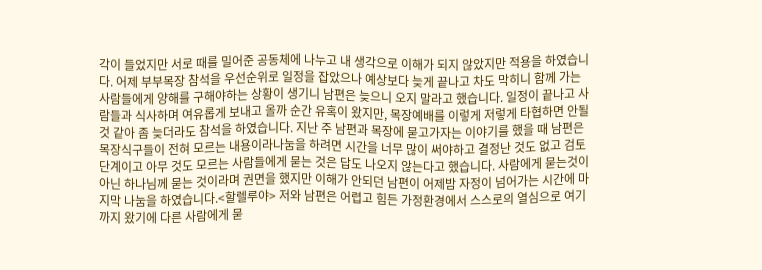각이 들었지만 서로 때를 밀어준 공동체에 나누고 내 생각으로 이해가 되지 않았지만 적용을 하였습니다. 어제 부부목장 참석을 우선순위로 일정을 잡았으나 예상보다 늦게 끝나고 차도 막히니 함께 가는 사람들에게 양해를 구해야하는 상황이 생기니 남편은 늦으니 오지 말라고 했습니다. 일정이 끝나고 사람들과 식사하며 여유롭게 보내고 올까 순간 유혹이 왔지만, 목장예배를 이렇게 저렇게 타협하면 안될 것 같아 좀 늦더라도 참석을 하였습니다. 지난 주 남편과 목장에 묻고가자는 이야기를 했을 때 남편은 목장식구들이 전혀 모르는 내용이라나눔을 하려면 시간을 너무 많이 써야하고 결정난 것도 없고 검토 단계이고 아무 것도 모르는 사람들에게 묻는 것은 답도 나오지 않는다고 했습니다. 사람에게 묻는것이 아닌 하나님께 묻는 것이라며 권면을 했지만 이해가 안되던 남편이 어제밤 자정이 넘어가는 시간에 마지막 나눔을 하였습니다.<할렐루야> 저와 남편은 어렵고 힘든 가정환경에서 스스로의 열심으로 여기까지 왔기에 다른 사람에게 묻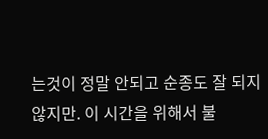는것이 정말 안되고 순종도 잘 되지 않지만. 이 시간을 위해서 불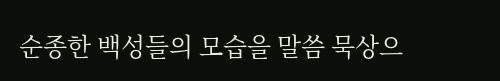순종한 백성들의 모습을 말씀 묵상으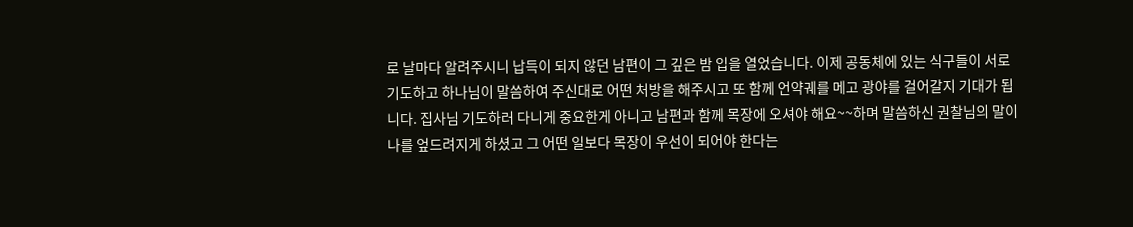로 날마다 알려주시니 납득이 되지 않던 남편이 그 깊은 밤 입을 열었습니다. 이제 공동체에 있는 식구들이 서로 기도하고 하나님이 말씀하여 주신대로 어떤 처방을 해주시고 또 함께 언약궤를 메고 광야를 걸어갈지 기대가 됩니다. 집사님 기도하러 다니게 중요한게 아니고 남편과 함께 목장에 오셔야 해요~~하며 말씀하신 권찰님의 말이 나를 엎드려지게 하셨고 그 어떤 일보다 목장이 우선이 되어야 한다는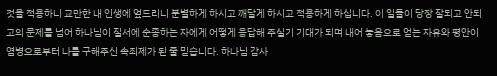것을 적용하니 교만한 내 인생에 엎드리니 분별하게 하시고 깨달게 하시고 적용하게 하십니다. 이 일들이 당장 잘되고 안되고의 문제를 넘어 하나님이 질서에 순종하는 자에게 어떻게 응답해 주실기 기대가 되며 내어 놓음으로 얻는 자유와 평안이 염병으로부터 나를 구해주신 속죄제가 된 줄 믿습니다. 하나님 감사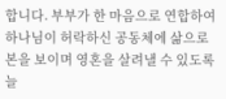합니다. 부부가 한 마음으로 연합하여 하나님이 허락하신 공동체에 삶으로 본을 보이며 영혼을 살려낼 수 있도록 늘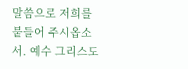말씀으로 저희를 붙들어 주시옵소서. 예수 그리스도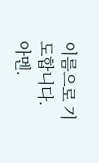이름으로 기도합니다. 아멘.